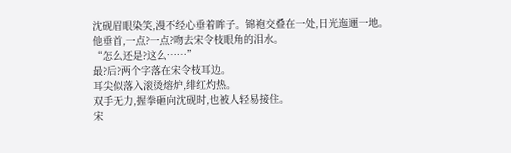沈砚眉眼染笑,漫不经心垂着眸子。锦袍交叠在一处,日光迤逦一地。
他垂首,一点?一点?吻去宋令枝眼角的泪水。
“怎么还是?这么……”
最?后?两个字落在宋令枝耳边。
耳尖似落入滚烫熔炉,绯红灼热。
双手无力,握拳砸向沈砚时,也被人轻易接住。
宋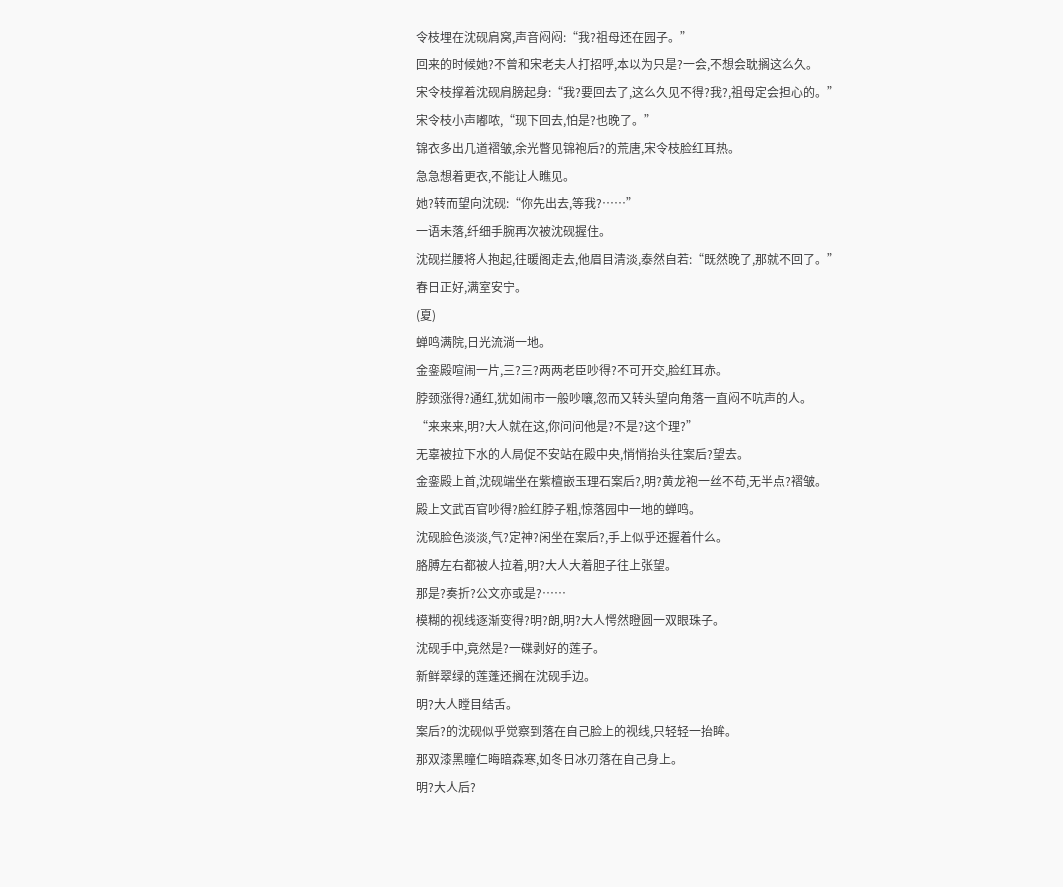令枝埋在沈砚肩窝,声音闷闷:“我?祖母还在园子。”
回来的时候她?不曾和宋老夫人打招呼,本以为只是?一会,不想会耽搁这么久。
宋令枝撑着沈砚肩膀起身:“我?要回去了,这么久见不得?我?,祖母定会担心的。”
宋令枝小声嘟哝,“现下回去,怕是?也晚了。”
锦衣多出几道褶皱,余光瞥见锦袍后?的荒唐,宋令枝脸红耳热。
急急想着更衣,不能让人瞧见。
她?转而望向沈砚:“你先出去,等我?……”
一语未落,纤细手腕再次被沈砚握住。
沈砚拦腰将人抱起,往暖阁走去,他眉目清淡,泰然自若:“既然晚了,那就不回了。”
春日正好,满室安宁。
(夏)
蝉鸣满院,日光流淌一地。
金銮殿喧闹一片,三?三?两两老臣吵得?不可开交,脸红耳赤。
脖颈涨得?通红,犹如闹市一般吵嚷,忽而又转头望向角落一直闷不吭声的人。
“来来来,明?大人就在这,你问问他是?不是?这个理?”
无辜被拉下水的人局促不安站在殿中央,悄悄抬头往案后?望去。
金銮殿上首,沈砚端坐在紫檀嵌玉理石案后?,明?黄龙袍一丝不苟,无半点?褶皱。
殿上文武百官吵得?脸红脖子粗,惊落园中一地的蝉鸣。
沈砚脸色淡淡,气?定神?闲坐在案后?,手上似乎还握着什么。
胳膊左右都被人拉着,明?大人大着胆子往上张望。
那是?奏折?公文亦或是?……
模糊的视线逐渐变得?明?朗,明?大人愕然瞪圆一双眼珠子。
沈砚手中,竟然是?一碟剥好的莲子。
新鲜翠绿的莲蓬还搁在沈砚手边。
明?大人瞠目结舌。
案后?的沈砚似乎觉察到落在自己脸上的视线,只轻轻一抬眸。
那双漆黑瞳仁晦暗森寒,如冬日冰刃落在自己身上。
明?大人后?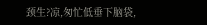颈生?凉,匆忙低垂下脑袋,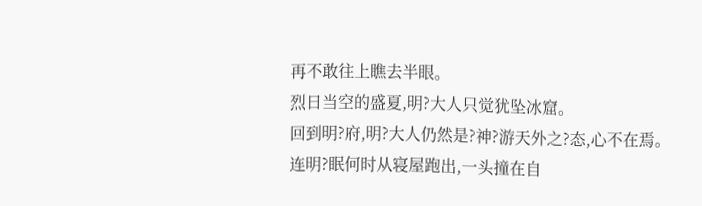再不敢往上瞧去半眼。
烈日当空的盛夏,明?大人只觉犹坠冰窟。
回到明?府,明?大人仍然是?神?游天外之?态,心不在焉。
连明?眠何时从寝屋跑出,一头撞在自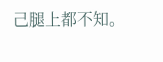己腿上都不知。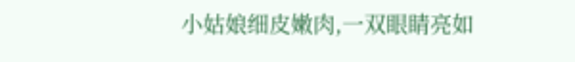小姑娘细皮嫩肉,一双眼睛亮如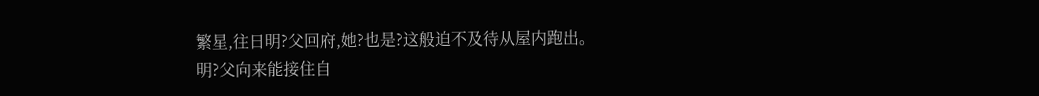繁星,往日明?父回府,她?也是?这般迫不及待从屋内跑出。
明?父向来能接住自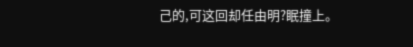己的,可这回却任由明?眠撞上。